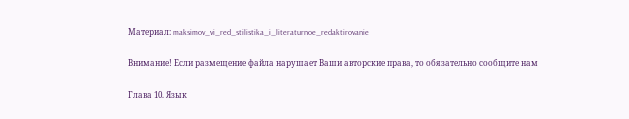Материал: maksimov_vi_red_stilistika_i_literaturnoe_redaktirovanie

Внимание! Если размещение файла нарушает Ваши авторские права, то обязательно сообщите нам

Глава 10. Язык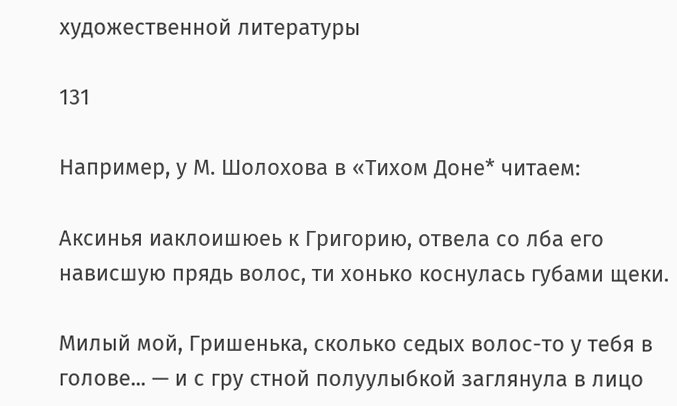художественной литературы

131

Например, у М. Шолохова в «Тихом Доне* читаем:

Аксинья иаклоишюеь к Григорию, отвела со лба его нависшую прядь волос, ти хонько коснулась губами щеки.

Милый мой, Гришенька, сколько седых волос-то у тебя в голове... — и с гру стной полуулыбкой заглянула в лицо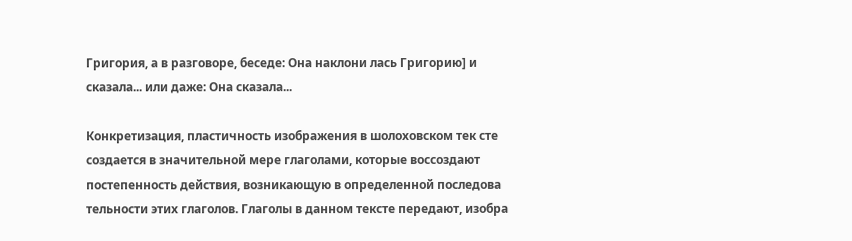Григория, а в разговоре, беседе: Она наклони лась Григорию] и сказала... или даже: Она сказала...

Конкретизация, пластичность изображения в шолоховском тек сте создается в значительной мере глаголами, которые воссоздают постепенность действия, возникающую в определенной последова тельности этих глаголов. Глаголы в данном тексте передают, изобра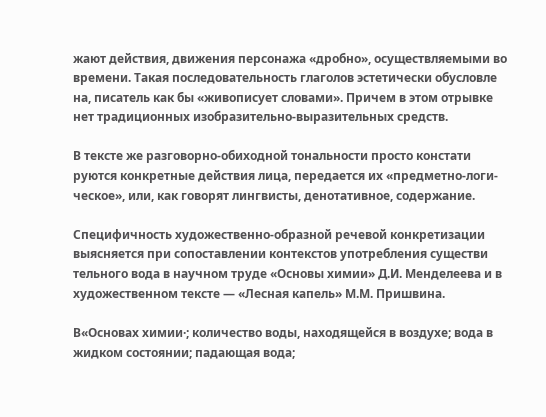жают действия, движения персонажа «дробно», осуществляемыми во времени. Такая последовательность глаголов эстетически обусловле на, писатель как бы «живописует словами». Причем в этом отрывке нет традиционных изобразительно-выразительных средств.

В тексте же разговорно-обиходной тональности просто констати руются конкретные действия лица, передается их «предметно-логи- ческое», или, как говорят лингвисты, денотативное, содержание.

Специфичность художественно-образной речевой конкретизации выясняется при сопоставлении контекстов употребления существи тельного вода в научном труде «Основы химии» Д.И. Менделеева и в художественном тексте — «Лесная капель» М.М. Пришвина.

В«Основах химии·; количество воды, находящейся в воздухе; вода в жидком состоянии; падающая вода;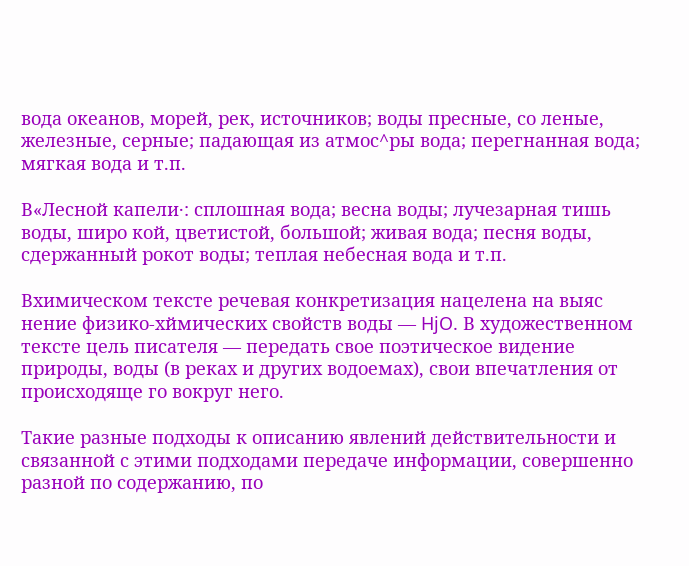вода океанов, морей, рек, источников; воды пресные, со леные, железные, серные; падающая из атмос^ры вода; перегнанная вода; мягкая вода и т.п.

В«Лесной капели·: сплошная вода; весна воды; лучезарная тишь воды, широ кой, цветистой, большой; живая вода; песня воды, сдержанный рокот воды; теплая небесная вода и т.п.

Вхимическом тексте речевая конкретизация нацелена на выяс нение физико-хймических свойств воды — HjO. В художественном тексте цель писателя — передать свое поэтическое видение природы, воды (в реках и других водоемах), свои впечатления от происходяще го вокруг него.

Такие разные подходы к описанию явлений действительности и связанной с этими подходами передаче информации, совершенно разной по содержанию, по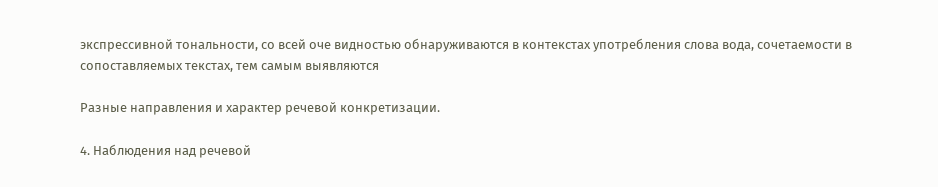экспрессивной тональности, со всей оче видностью обнаруживаются в контекстах употребления слова вода, сочетаемости в сопоставляемых текстах, тем самым выявляются

Разные направления и характер речевой конкретизации.

4. Наблюдения над речевой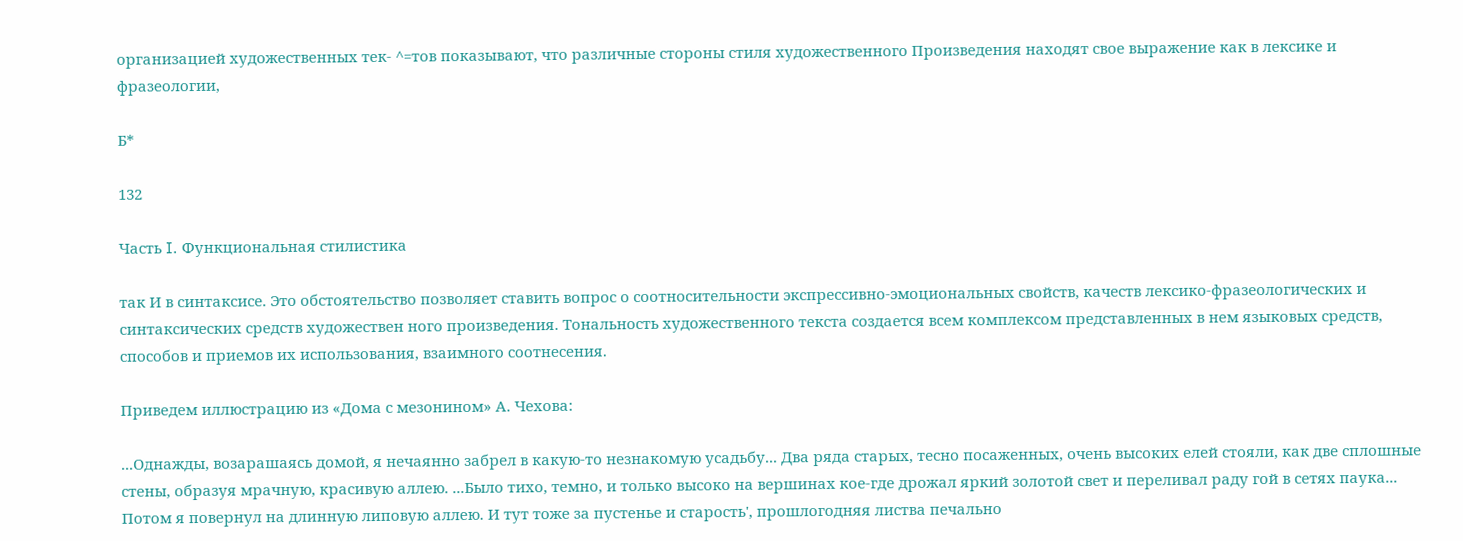организацией художественных тек- ^=тов показывают, что различные стороны стиля художественного Произведения находят свое выражение как в лексике и фразеологии,

Б*

132

Часть I. Функциональная стилистика

так И в синтаксисе. Это обстоятельство позволяет ставить вопрос о соотносительности экспрессивно-эмоциональных свойств, качеств лексико-фразеологических и синтаксических средств художествен ного произведения. Тональность художественного текста создается всем комплексом представленных в нем языковых средств, способов и приемов их использования, взаимного соотнесения.

Приведем иллюстрацию из «Дома с мезонином» А. Чехова:

...Однажды, возарашаясь домой, я нечаянно забрел в какую-то незнакомую усадьбу... Два ряда старых, тесно посаженных, очень высоких елей стояли, как две сплошные стены, образуя мрачную, красивую аллею. ...Было тихо, темно, и только высоко на вершинах кое-где дрожал яркий золотой свет и переливал раду гой в сетях паука... Потом я повернул на длинную липовую аллею. И тут тоже за пустенье и старость', прошлогодняя листва печально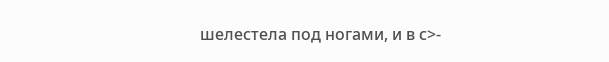шелестела под ногами, и в с>-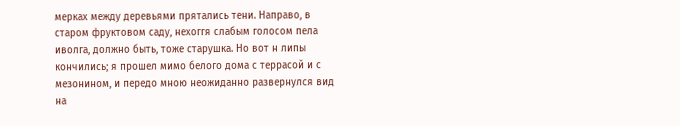мерках между деревьями прятались тени. Направо, в старом фруктовом саду, нехоггя слабым голосом пела иволга, должно быть, тоже старушка. Но вот н липы кончились; я прошел мимо белого дома с террасой и с мезонином, и передо мною неожиданно развернулся вид на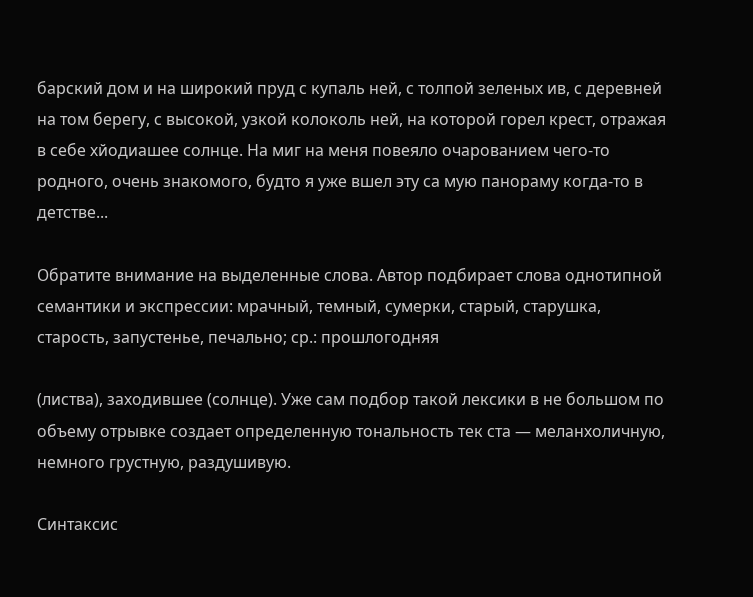барский дом и на широкий пруд с купаль ней, с толпой зеленых ив, с деревней на том берегу, с высокой, узкой колоколь ней, на которой горел крест, отражая в себе хйодиашее солнце. На миг на меня повеяло очарованием чего-то родного, очень знакомого, будто я уже вшел эту са мую панораму когда-то в детстве...

Обратите внимание на выделенные слова. Автор подбирает слова однотипной семантики и экспрессии: мрачный, темный, сумерки, старый, старушка, старость, запустенье, печально; ср.: прошлогодняя

(листва), заходившее (солнце). Уже сам подбор такой лексики в не большом по объему отрывке создает определенную тональность тек ста — меланхоличную, немного грустную, раздушивую.

Синтаксис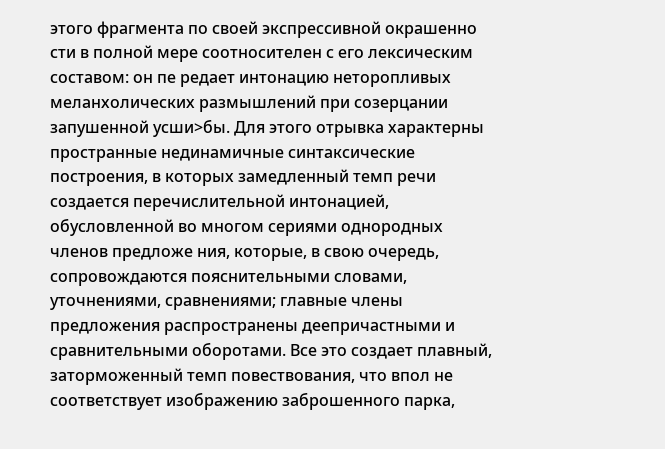этого фрагмента по своей экспрессивной окрашенно сти в полной мере соотносителен с его лексическим составом: он пе редает интонацию неторопливых меланхолических размышлений при созерцании запушенной усши>бы. Для этого отрывка характерны пространные нединамичные синтаксические построения, в которых замедленный темп речи создается перечислительной интонацией, обусловленной во многом сериями однородных членов предложе ния, которые, в свою очередь, сопровождаются пояснительными словами, уточнениями, сравнениями; главные члены предложения распространены деепричастными и сравнительными оборотами. Все это создает плавный, заторможенный темп повествования, что впол не соответствует изображению заброшенного парка,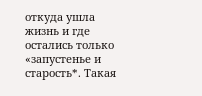откуда ушла жизнь и где остались только «запустенье и старость*. Такая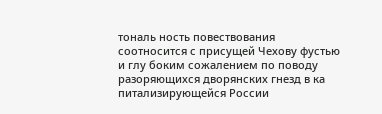тональ ность повествования соотносится с присущей Чехову фустью и глу боким сожалением по поводу разоряющихся дворянских гнезд в ка питализирующейся России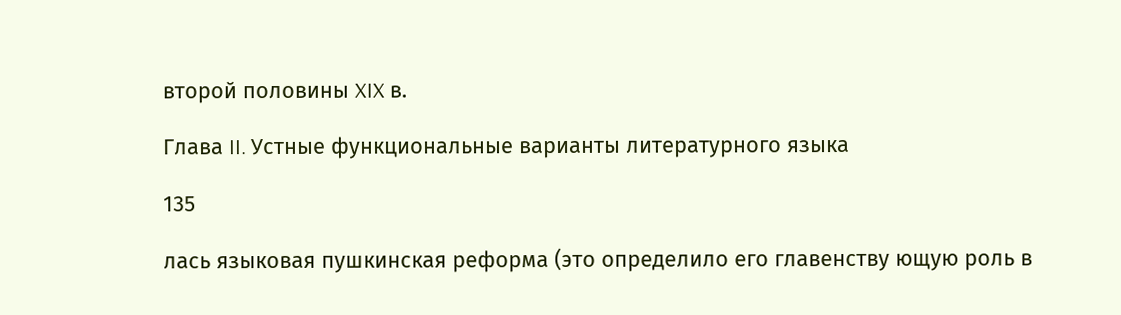второй половины XIX в.

Глава II. Устные функциональные варианты литературного языка

135

лась языковая пушкинская реформа (это определило его главенству ющую роль в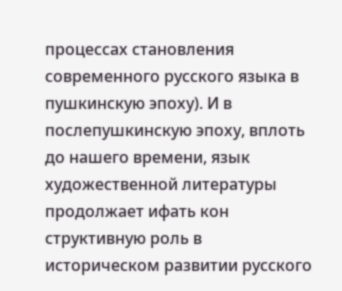процессах становления современного русского языка в пушкинскую эпоху). И в послепушкинскую эпоху, вплоть до нашего времени, язык художественной литературы продолжает ифать кон структивную роль в историческом развитии русского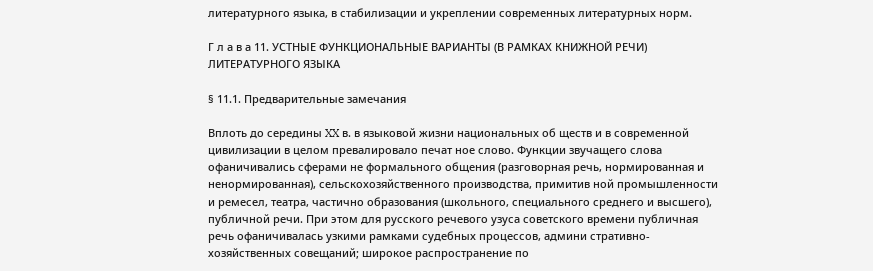литературного языка, в стабилизации и укреплении современных литературных норм.

Г л а в а 11. УСТНЫЕ ФУНКЦИОНАЛЬНЫЕ ВАРИАНТЫ (В РАМКАХ КНИЖНОЙ РЕЧИ) ЛИТЕРАТУРНОГО ЯЗЫКА

§ 11.1. Предварительные замечания

Вплоть до середины XX в. в языковой жизни национальных об ществ и в современной цивилизации в целом превалировало печат ное слово. Функции звучащего слова офаничивались сферами не формального общения (разговорная речь, нормированная и ненормированная), сельскохозяйственного производства, примитив ной промышленности и ремесел, театра, частично образования (школьного, специального среднего и высшего), публичной речи. При этом для русского речевого узуса советского времени публичная речь офаничивалась узкими рамками судебных процессов, админи стративно-хозяйственных совещаний; широкое распространение по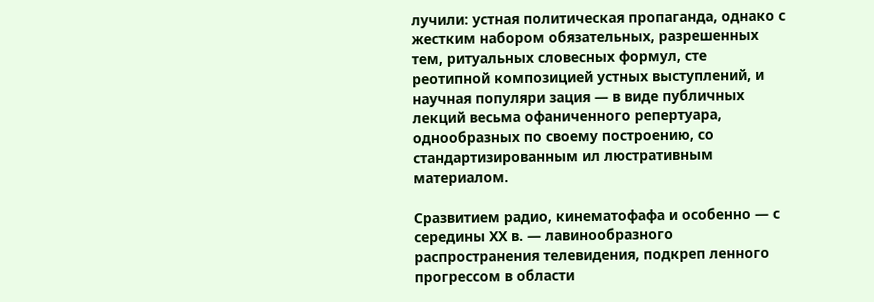лучили: устная политическая пропаганда, однако с жестким набором обязательных, разрешенных тем, ритуальных словесных формул, сте реотипной композицией устных выступлений, и научная популяри зация — в виде публичных лекций весьма офаниченного репертуара, однообразных по своему построению, со стандартизированным ил люстративным материалом.

Сразвитием радио, кинематофафа и особенно — с середины XX в. — лавинообразного распространения телевидения, подкреп ленного прогрессом в области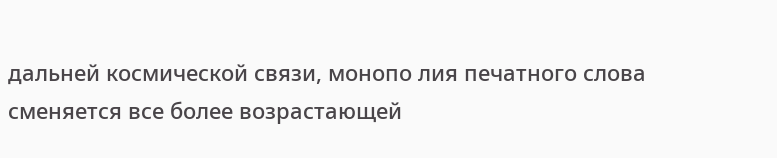дальней космической связи, монопо лия печатного слова сменяется все более возрастающей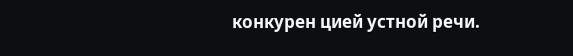конкурен цией устной речи.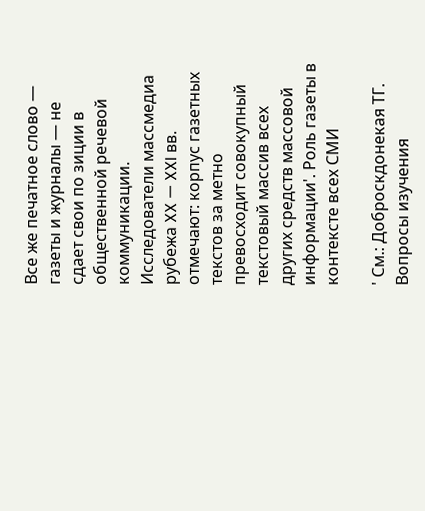Все же печатное слово — газеты и журналы — не сдает свои по зиции в общественной речевой коммуникации. Исследователи массмедиа рубежа XX — XXI вв. отмечают: корпус газетных текстов за метно превосходит совокупный текстовый массив всех других средств массовой информации'. Роль газеты в контексте всех СМИ

' См.: Доброскдонекая ТГ. Вопросы изучения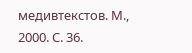медивтекстов. М., 2000. С. 36.